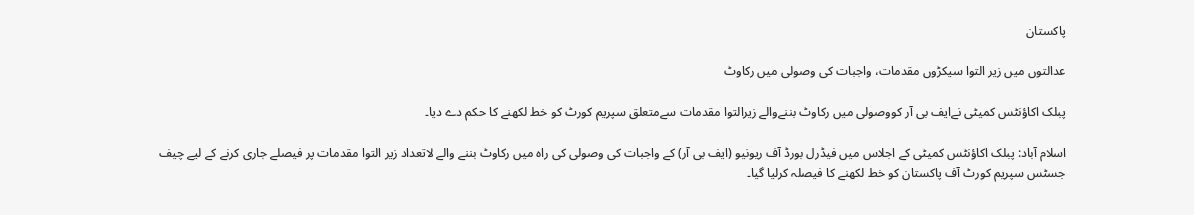پاکستان

عدالتوں میں زیر التوا سیکڑوں مقدمات، واجبات کی وصولی میں رکاوٹ

پبلک اکاؤنٹس کمیٹی نےایف بی آر کووصولی میں رکاوٹ بننےوالے زیرالتوا مقدمات سےمتعلق سپریم کورٹ کو خط لکھنے کا حکم دے دیا۔

اسلام آباد: پبلک اکاؤنٹس کمیٹی کے اجلاس میں فیڈرل بورڈ آف ریونیو (ایف بی آر) کے واجبات کی وصولی کی راہ میں رکاوٹ بننے والے لاتعداد زیر التوا مقدمات پر فیصلے جاری کرنے کے لیے چیف جسٹس سپریم کورٹ آف پاکستان کو خط لکھنے کا فیصلہ کرلیا گیا۔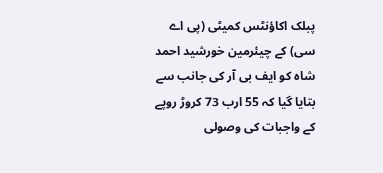پبلک اکاؤنٹس کمیٹی (پی اے سی) کے چیئرمین خورشید احمد شاہ کو ایف بی آر کی جانب سے بتایا گیا کہ 55 ارب 73 کروڑ روپے کے واجبات کی وصولی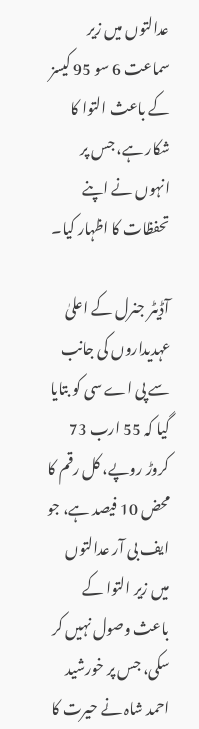عدالتوں میں زیر سماعت 6 سو 95 کیسز کے باعث التوا کا شکار ہے، جس پر انہوں نے اپنے تحفظات کا اظہار کیا۔

آڈیٹر جنرل کے اعلیٰ عہدیداروں کی جانب سے پی اے سی کو بتایا گیا کہ 55 ارب 73 کروڑ روپے، کل رقم کا محض 10 فیصد ہے، جو ایف بی آر عدالتوں میں زیر التوا کے باعث وصول نہیں کر سکی، جس پر خورشید احمد شاہ نے حیرت کا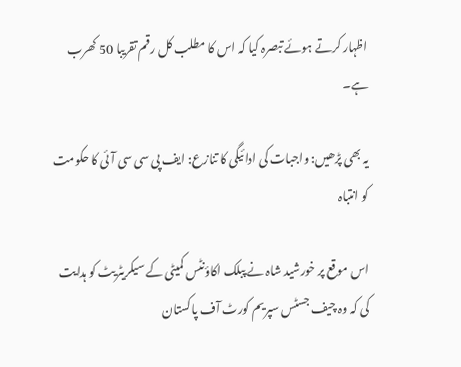اظہار کرتے ہوئے تبصرہ کیا کہ اس کا مطلب کل رقم تقریبا 50 کھرب ہے۔

یہ بھی پڑھیں: واجبات کی ادائیگی کا تنازع: ایف پی سی سی آئی کا حکومت کو انتباہ

اس موقع پر خورشید شاہ نے پبلک اکاؤنٹس کمیٹی کے سیکریٹریٹ کو ہدایت کی کہ وہ چیف جسٹس سپریم کورٹ آف پاکستان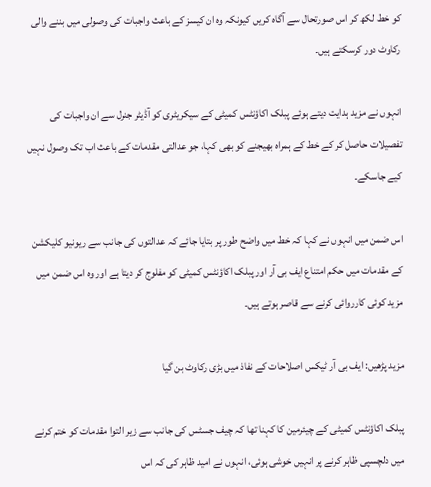کو خط لکھ کر اس صورتحال سے آگاہ کریں کیونکہ وہ ان کیسز کے باعث واجبات کی وصولی میں بننے والی رکاوٹ دور کرسکتے ہیں۔

انہوں نے مزید ہدایت دیتے ہوئے پبلک اکاؤنٹس کمیٹی کے سیکریٹری کو آڈیٹر جنرل سے ان واجبات کی تفصیلات حاصل کر کے خط کے ہمراہ بھیجنے کو بھی کہا، جو عدالتی مقدمات کے باعث اب تک وصول نہیں کیے جاسکے۔

اس ضمن میں انہوں نے کہا کہ خط میں واضح طور پر بتایا جائے کہ عدالتوں کی جانب سے ریونیو کلیکشن کے مقدمات میں حکم امتناع ایف بی آر اور پبلک اکاؤنٹس کمیٹی کو مفلوج کر دیتا ہے اور وہ اس ضمن میں مزید کوئی کارروائی کرنے سے قاصر ہوتے ہیں۔

مزید پڑھیں: ایف بی آر ٹیکس اصلاحات کے نفاذ میں بڑی رکاوٹ بن گیا

پبلک اکاؤنٹس کمیٹی کے چیئرمین کا کہنا تھا کہ چیف جسٹس کی جانب سے زیر التوا مقدمات کو ختم کرنے میں دلچسپی ظاہر کرنے پر انہیں خوشی ہوئی، انہوں نے امید ظاہر کی کہ اس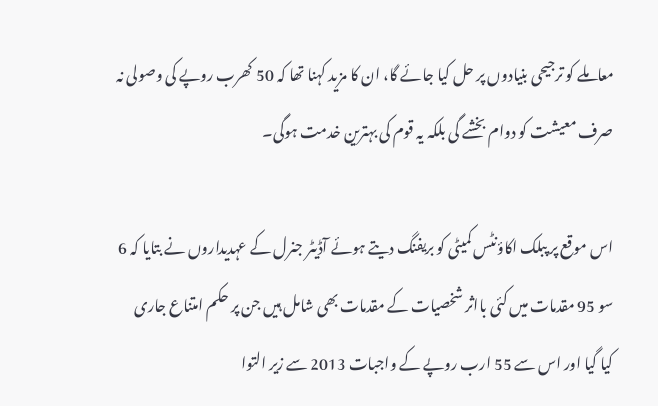معاملے کو ترجیحی بنیادوں پر حل کیا جائے گا، ان کا مزید کہنا تھا کہ 50 کھرب روپے کی وصولی نہ صرف معیشت کو دوام بخشے گی بلکہ یہ قوم کی بہترین خدمت ہوگی۔

اس موقع پر پبلک اکاؤنٹس کمیٹی کو بریفنگ دیتے ہوئے آڈیٹر جنرل کے عہدیداروں نے بتایا کہ 6 سو 95 مقدمات میں کئی بااثر شخصیات کے مقدمات بھی شامل ہیں جن پر حکم امتناع جاری کیا گیا اور اس سے 55 ارب روپے کے واجبات 2013 سے زیر التوا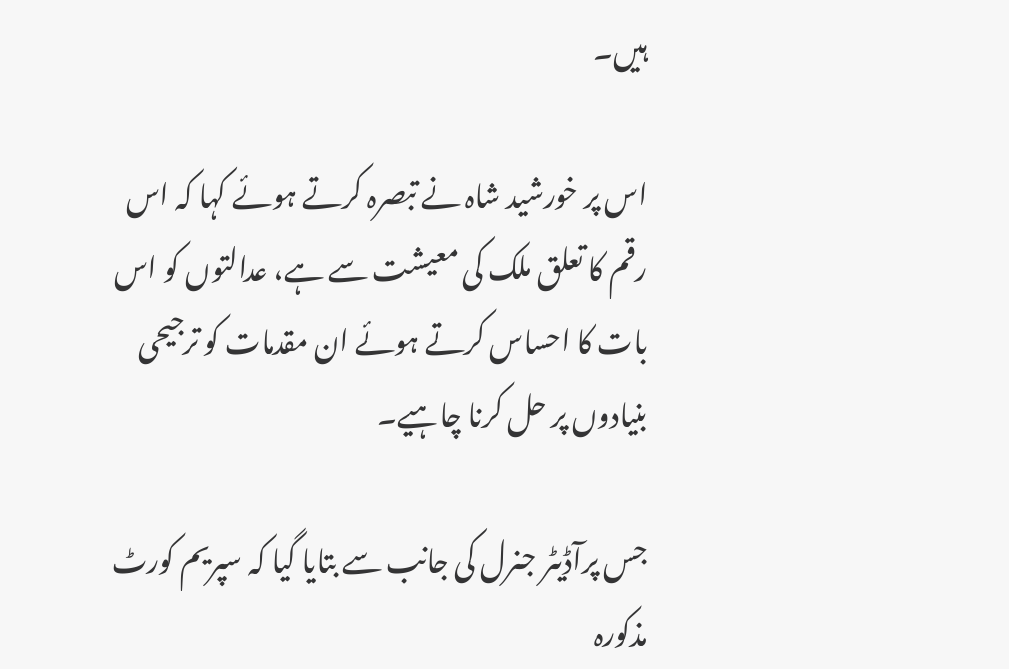ہیں۔

اس پر خورشید شاہ نے تبصرہ کرتے ہوئے کہا کہ اس رقم کا تعلق ملک کی معیشت سے ہے، عدالتوں کو اس بات کا احساس کرتے ہوئے ان مقدمات کو ترجیحی بنیادوں پر حل کرنا چاہیے۔

جس پرآڈیٹر جنرل کی جانب سے بتایا گیا کہ سپریم کورٹ مذکورہ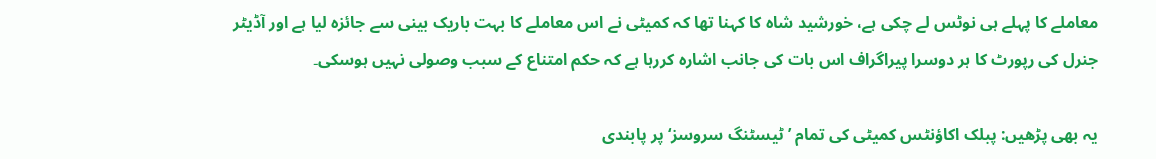معاملے کا پہلے ہی نوٹس لے چکی ہے، خورشید شاہ کا کہنا تھا کہ کمیٹی نے اس معاملے کا بہت باریک بینی سے جائزہ لیا ہے اور آڈیٹر جنرل کی رپورٹ کا ہر دوسرا پیراگراف اس بات کی جانب اشارہ کررہا ہے کہ حکم امتناع کے سبب وصولی نہیں ہوسکی۔

یہ بھی پڑھیں: پبلک اکاؤنٹس کمیٹی کی تمام ’ٹیسٹنگ سروسز‘ پر پابندی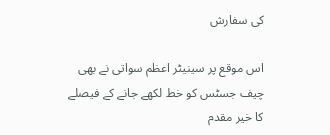کی سفارش

اس موقع پر سینیٹر اعظم سواتی نے بھی چیف جسٹس کو خط لکھے جانے کے فیصلے کا خیر مقدم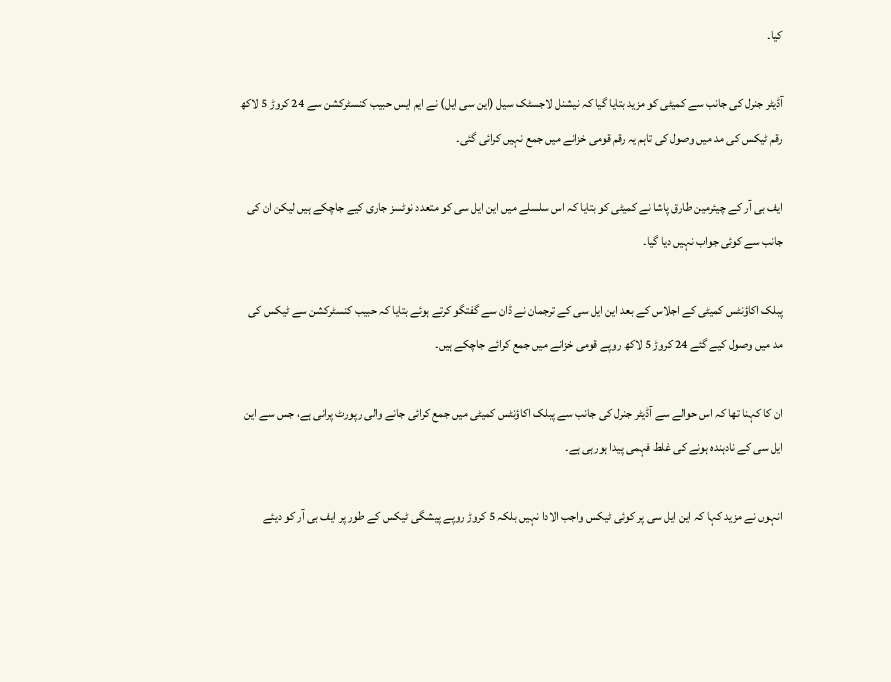کیا۔

آڈیٹر جنرل کی جانب سے کمیٹی کو مزید بتایا گیا کہ نیشنل لاجسٹک سیل (این سی ایل) نے ایم ایس حبیب کنسٹرکشن سے 24 کروڑ 5 لاکھ رقم ٹیکس کی مد میں وصول کی تاہم یہ رقم قومی خزانے میں جمع نہیں کرائی گئی۔

ایف بی آر کے چیئرمین طارق پاشا نے کمیٹی کو بتایا کہ اس سلسلے میں این ایل سی کو متعدد نوٹسز جاری کیے جاچکے ہیں لیکن ان کی جانب سے کوئی جواب نہیں دیا گیا۔

پبلک اکاؤنٹس کمیٹی کے اجلاس کے بعد این ایل سی کے ترجمان نے ڈان سے گفتگو کرتے ہوئے بتایا کہ حبیب کنسٹرکشن سے ٹیکس کی مد میں وصول کیے گئے 24 کروڑ 5 لاکھ روپے قومی خزانے میں جمع کرائے جاچکے ہیں۔

ان کا کہنا تھا کہ اس حوالے سے آڈیٹر جنرل کی جانب سے پبلک اکاؤنٹس کمیٹی میں جمع کرائی جانے والی رپورٹ پرانی ہے، جس سے این ایل سی کے نادہندہ ہونے کی غلط فہمی پیدا ہورہی ہے۔

انہوں نے مزید کہا کہ این ایل سی پر کوئی ٹیکس واجب الادا نہیں بلکہ 5 کروڑ روپے پیشگی ٹیکس کے طور پر ایف بی آر کو دیئے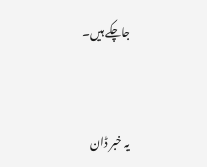جاچکے ہیں۔


یہ خبر ڈان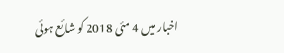اخبار میں 4 مئی 2018 کو شائع ہوئی